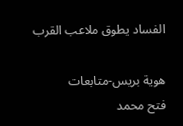الفساد يطوق ملاعب القرب

هوية بريس-متابعات
فتح محمد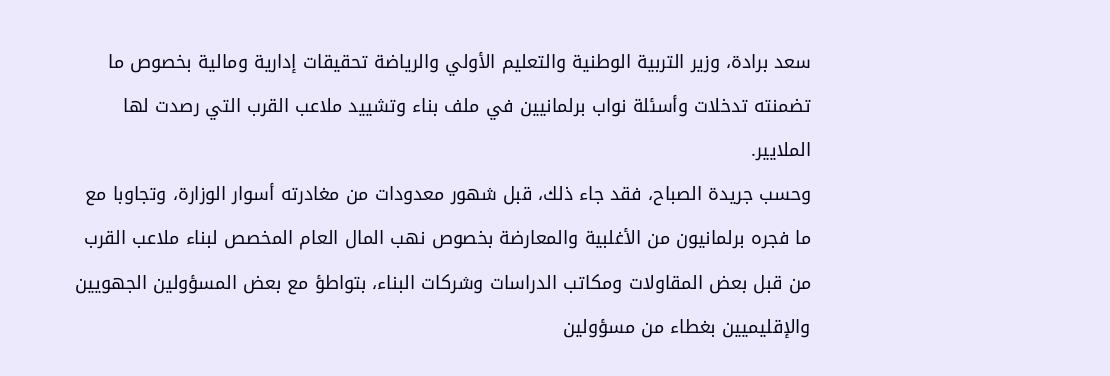سعد برادة، وزير التربية الوطنية والتعليم الأولي والرياضة تحقيقات إدارية ومالية بخصوص ما تضمنته تدخلات وأسئلة نواب برلمانيين في ملف بناء وتشييد ملاعب القرب التي رصدت لها الملايير.
وحسب جريدة الصباح، فقد جاء ذلك، قبل شهور معدودات من مغادرته أسوار الوزارة، وتجاوبا مع ما فجره برلمانيون من الأغلبية والمعارضة بخصوص نهب المال العام المخصص لبناء ملاعب القرب من قبل بعض المقاولات ومكاتب الدراسات وشركات البناء، بتواطؤ مع بعض المسؤولين الجهويين والإقليميين بغطاء من مسؤولين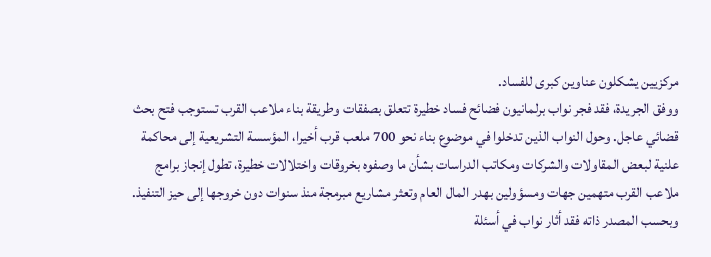مركزيين يشكلون عناوين كبرى للفساد.
ووفق الجريدة، فقد فجر نواب برلمانيون فضائح فساد خطيرة تتعلق بصفقات وطريقة بناء ملاعب القرب تستوجب فتح بحث قضائي عاجل. وحول النواب الذين تدخلوا في موضوع بناء نحو 700 ملعب قرب أخيرا، المؤسسة التشريعية إلى محاكمة علنية لبعض المقاولات والشركات ومكاتب الدراسات بشأن ما وصفوه بخروقات واختلالات خطيرة، تطول إنجاز برامج ملاعب القرب متهمين جهات ومسؤولين بهدر المال العام وتعثر مشاريع مبرمجة منذ سنوات دون خروجها إلى حيز التنفيذ.
وبحسب المصدر ذاته فقد أثار نواب في أسئلة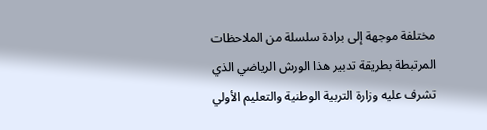مختلفة موجهة إلى برادة سلسلة من الملاحظات المرتبطة بطريقة تدبير هذا الورش الرياضي الذي تشرف عليه وزارة التربية الوطنية والتعليم الأولي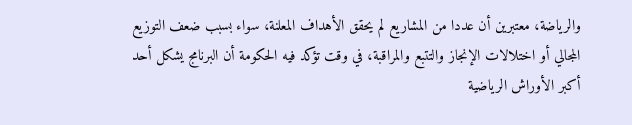والرياضة، معتبرين أن عددا من المشاريع لم يحقق الأهداف المعلنة، سواء بسبب ضعف التوزيع المجالي أو اختلالات الإنجاز والتتبع والمراقبة، في وقت تؤكد فيه الحكومة أن البرنامج يشكل أحد أكبر الأوراش الرياضية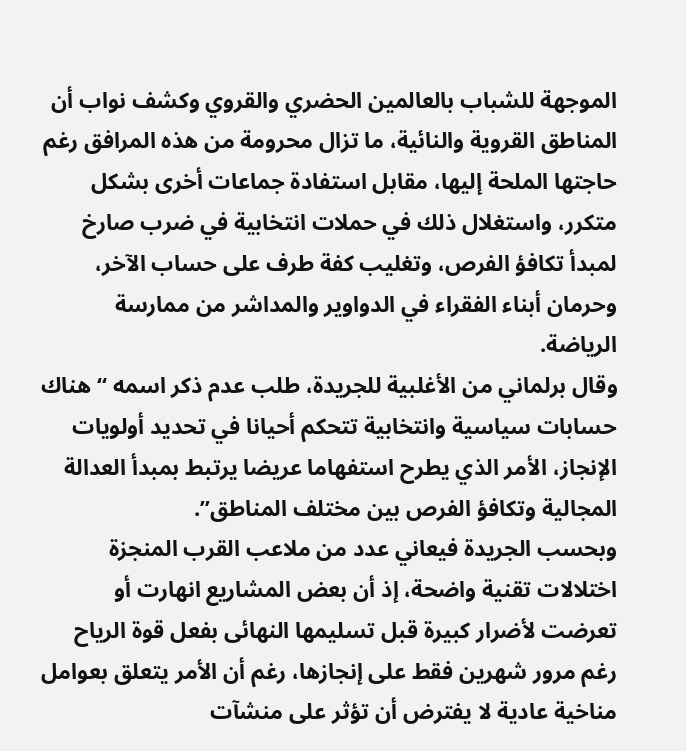الموجهة للشباب بالعالمين الحضري والقروي وكشف نواب أن المناطق القروية والنائية، ما تزال محرومة من هذه المرافق رغم حاجتها الملحة إليها، مقابل استفادة جماعات أخرى بشكل متكرر، واستغلال ذلك في حملات انتخابية في ضرب صارخ لمبدأ تكافؤ الفرص، وتغليب كفة طرف على حساب الآخر، وحرمان أبناء الفقراء في الدواوير والمداشر من ممارسة الرياضة.
وقال برلماني من الأغلبية للجريدة، طلب عدم ذكر اسمه “هناك حسابات سياسية وانتخابية تتحكم أحيانا في تحديد أولويات الإنجاز، الأمر الذي يطرح استفهاما عريضا يرتبط بمبدأ العدالة المجالية وتكافؤ الفرص بين مختلف المناطق”.
وبحسب الجريدة فيعاني عدد من ملاعب القرب المنجزة اختلالات تقنية واضحة، إذ أن بعض المشاريع انهارت أو تعرضت لأضرار كبيرة قبل تسليمها النهائى بفعل قوة الرياح رغم مرور شهرين فقط على إنجازها، رغم أن الأمر يتعلق بعوامل مناخية عادية لا يفترض أن تؤثر على منشآت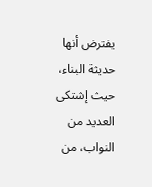يفترض أنها حديثة البناء، حيث إشتكى العديد من النواب، من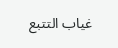غياب التتبع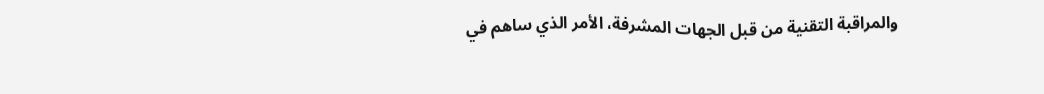والمراقبة التقنية من قبل الجهات المشرفة، الأمر الذي ساهم في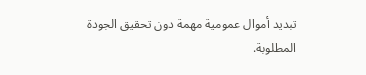تبديد أموال عمومية مهمة دون تحقيق الجودة المطلوبة.